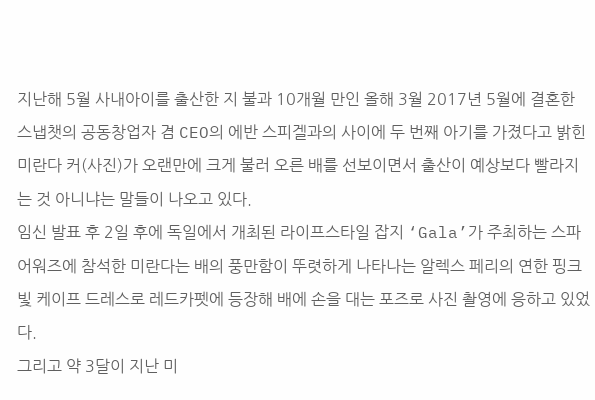지난해 5월 사내아이를 출산한 지 불과 10개월 만인 올해 3월 2017년 5월에 결혼한 스냅챗의 공동창업자 겸 CEO의 에반 스피겔과의 사이에 두 번째 아기를 가졌다고 밝힌 미란다 커(사진)가 오랜만에 크게 불러 오른 배를 선보이면서 출산이 예상보다 빨라지는 것 아니냐는 말들이 나오고 있다.
임신 발표 후 2일 후에 독일에서 개최된 라이프스타일 잡지 ‘Gala’가 주최하는 스파 어워즈에 참석한 미란다는 배의 풍만함이 뚜렷하게 나타나는 알렉스 페리의 연한 핑크빛 케이프 드레스로 레드카펫에 등장해 배에 손을 대는 포즈로 사진 촬영에 응하고 있었다.
그리고 약 3달이 지난 미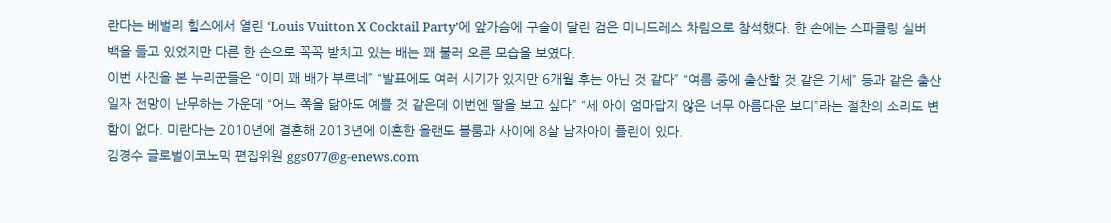란다는 베벌리 힐스에서 열린 ‘Louis Vuitton X Cocktail Party’에 앞가슴에 구슬이 달린 검은 미니드레스 차림으로 참석했다. 한 손에는 스파클링 실버 백을 들고 있었지만 다른 한 손으로 꼭꼭 받치고 있는 배는 꽤 불러 오른 모습을 보였다.
이번 사진을 본 누리꾼들은 “이미 꽤 배가 부르네” “발표에도 여러 시기가 있지만 6개월 후는 아닌 것 같다” “여름 중에 출산할 것 같은 기세” 등과 같은 출산일자 전망이 난무하는 가운데 “어느 쪽을 닮아도 예쁠 것 같은데 이번엔 딸을 보고 싶다” “세 아이 엄마답지 않은 너무 아름다운 보디”라는 절찬의 소리도 변함이 없다. 미란다는 2010년에 결혼해 2013년에 이혼한 올랜도 블룸과 사이에 8살 남자아이 플린이 있다.
김경수 글로벌이코노믹 편집위원 ggs077@g-enews.com